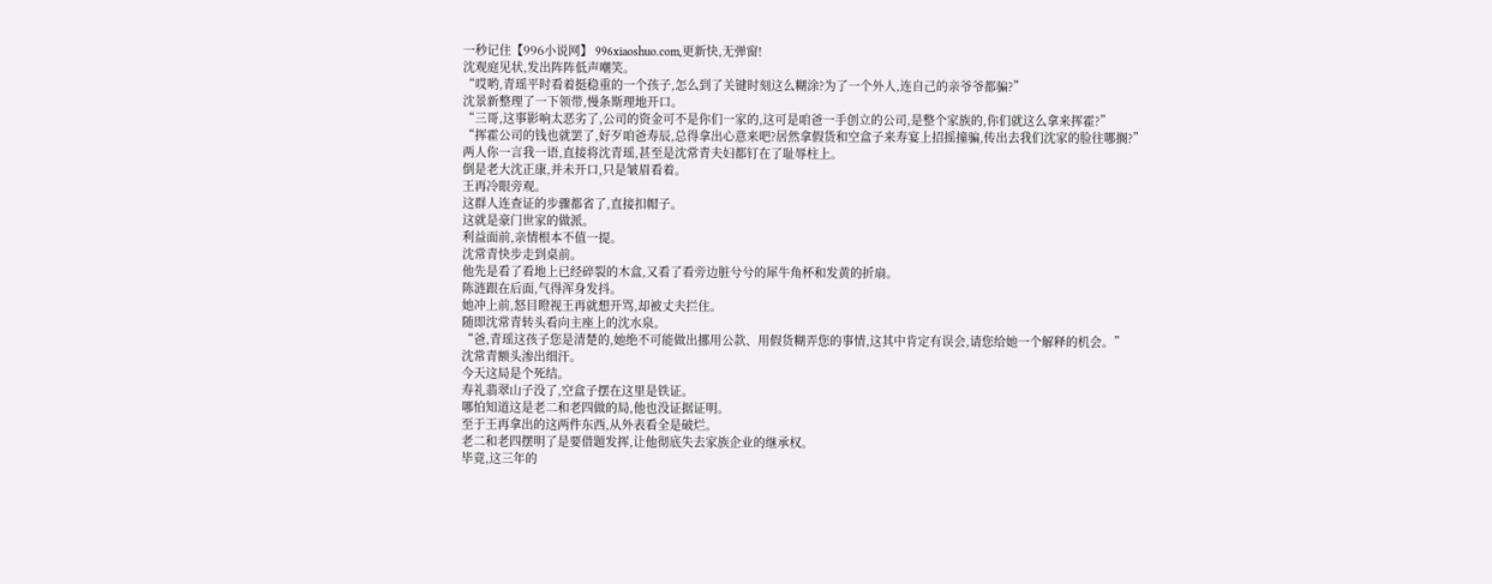一秒记住【996小说网】 996xiaoshuo.com,更新快,无弹窗!
沈观庭见状,发出阵阵低声嘲笑。
“哎哟,青瑶平时看着挺稳重的一个孩子,怎么到了关键时刻这么糊涂?为了一个外人,连自己的亲爷爷都骗?”
沈景新整理了一下领带,慢条斯理地开口。
“三哥,这事影响太恶劣了,公司的资金可不是你们一家的,这可是咱爸一手创立的公司,是整个家族的,你们就这么拿来挥霍?”
“挥霍公司的钱也就罢了,好歹咱爸寿辰,总得拿出心意来吧?居然拿假货和空盒子来寿宴上招摇撞骗,传出去我们沈家的脸往哪搁?”
两人你一言我一语,直接将沈青瑶,甚至是沈常青夫妇都钉在了耻辱柱上。
倒是老大沈正康,并未开口,只是皱眉看着。
王再冷眼旁观。
这群人连查证的步骤都省了,直接扣帽子。
这就是豪门世家的做派。
利益面前,亲情根本不值一提。
沈常青快步走到桌前。
他先是看了看地上已经碎裂的木盒,又看了看旁边脏兮兮的犀牛角杯和发黄的折扇。
陈涟跟在后面,气得浑身发抖。
她冲上前,怒目瞪视王再就想开骂,却被丈夫拦住。
随即沈常青转头看向主座上的沈水泉。
“爸,青瑶这孩子您是清楚的,她绝不可能做出挪用公款、用假货糊弄您的事情,这其中肯定有误会,请您给她一个解释的机会。”
沈常青额头渗出细汗。
今天这局是个死结。
寿礼翡翠山子没了,空盒子摆在这里是铁证。
哪怕知道这是老二和老四做的局,他也没证据证明。
至于王再拿出的这两件东西,从外表看全是破烂。
老二和老四摆明了是要借题发挥,让他彻底失去家族企业的继承权。
毕竟,这三年的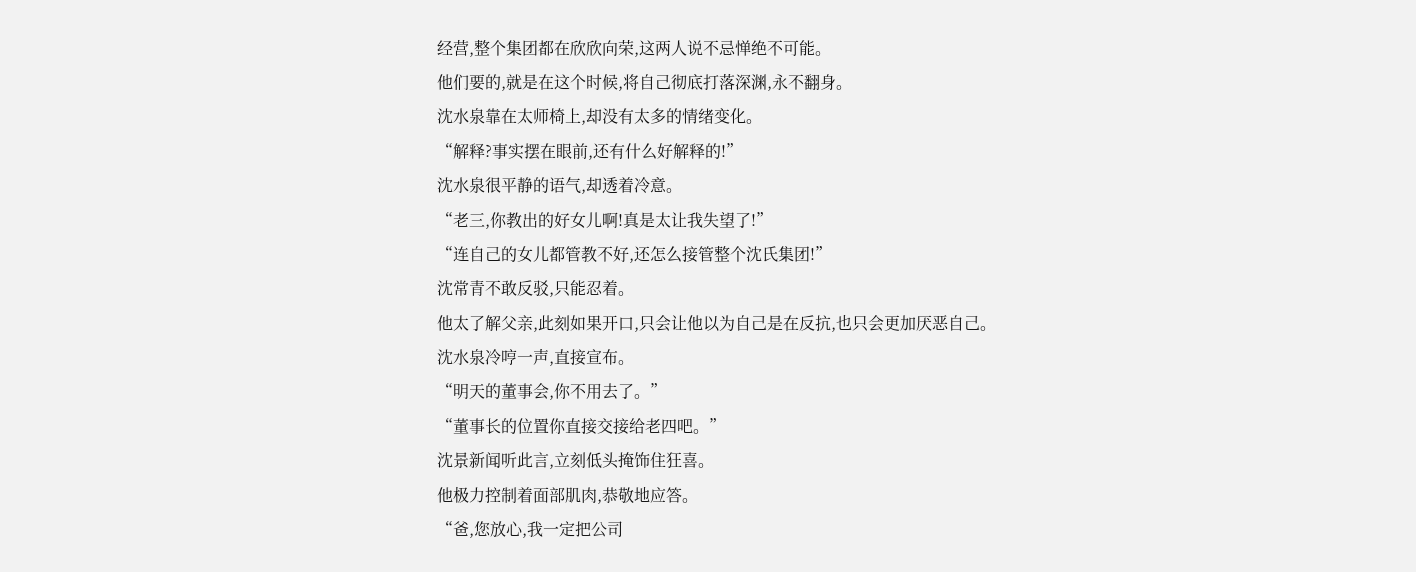经营,整个集团都在欣欣向荣,这两人说不忌惮绝不可能。
他们要的,就是在这个时候,将自己彻底打落深渊,永不翻身。
沈水泉靠在太师椅上,却没有太多的情绪变化。
“解释?事实摆在眼前,还有什么好解释的!”
沈水泉很平静的语气,却透着冷意。
“老三,你教出的好女儿啊!真是太让我失望了!”
“连自己的女儿都管教不好,还怎么接管整个沈氏集团!”
沈常青不敢反驳,只能忍着。
他太了解父亲,此刻如果开口,只会让他以为自己是在反抗,也只会更加厌恶自己。
沈水泉冷哼一声,直接宣布。
“明天的董事会,你不用去了。”
“董事长的位置你直接交接给老四吧。”
沈景新闻听此言,立刻低头掩饰住狂喜。
他极力控制着面部肌肉,恭敬地应答。
“爸,您放心,我一定把公司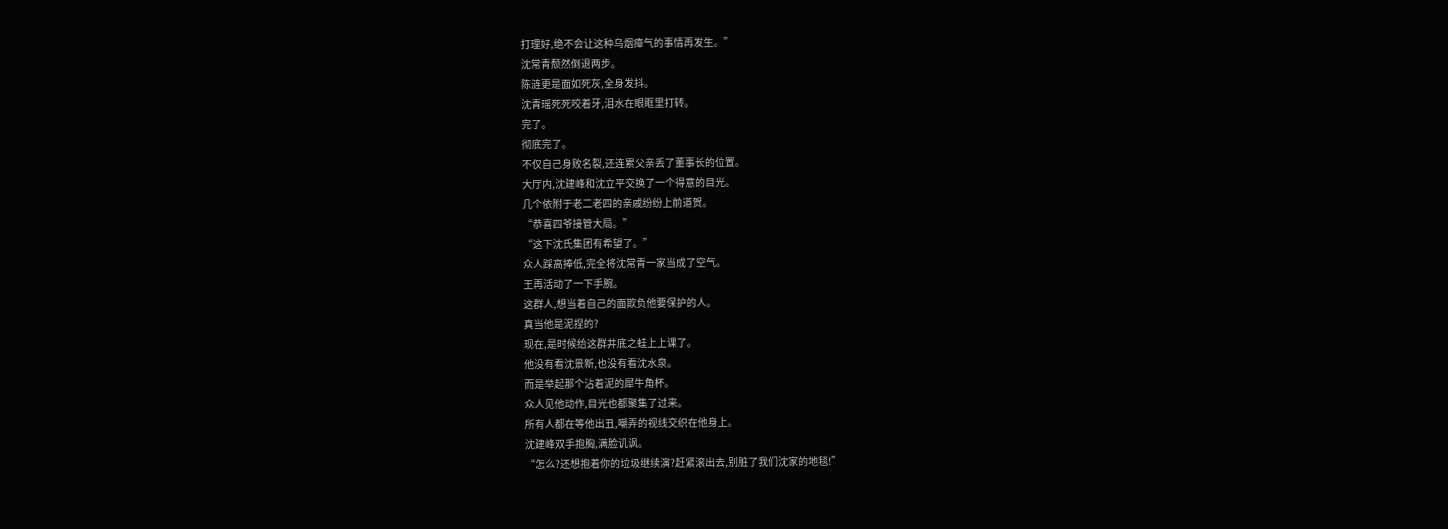打理好,绝不会让这种乌烟瘴气的事情再发生。”
沈常青颓然倒退两步。
陈涟更是面如死灰,全身发抖。
沈青瑶死死咬着牙,泪水在眼眶里打转。
完了。
彻底完了。
不仅自己身败名裂,还连累父亲丢了董事长的位置。
大厅内,沈建峰和沈立平交换了一个得意的目光。
几个依附于老二老四的亲戚纷纷上前道贺。
“恭喜四爷接管大局。”
“这下沈氏集团有希望了。”
众人踩高捧低,完全将沈常青一家当成了空气。
王再活动了一下手腕。
这群人,想当着自己的面欺负他要保护的人。
真当他是泥捏的?
现在,是时候给这群井底之蛙上上课了。
他没有看沈景新,也没有看沈水泉。
而是举起那个沾着泥的犀牛角杯。
众人见他动作,目光也都聚集了过来。
所有人都在等他出丑,嘲弄的视线交织在他身上。
沈建峰双手抱胸,满脸讥讽。
“怎么?还想抱着你的垃圾继续演?赶紧滚出去,别脏了我们沈家的地毯!”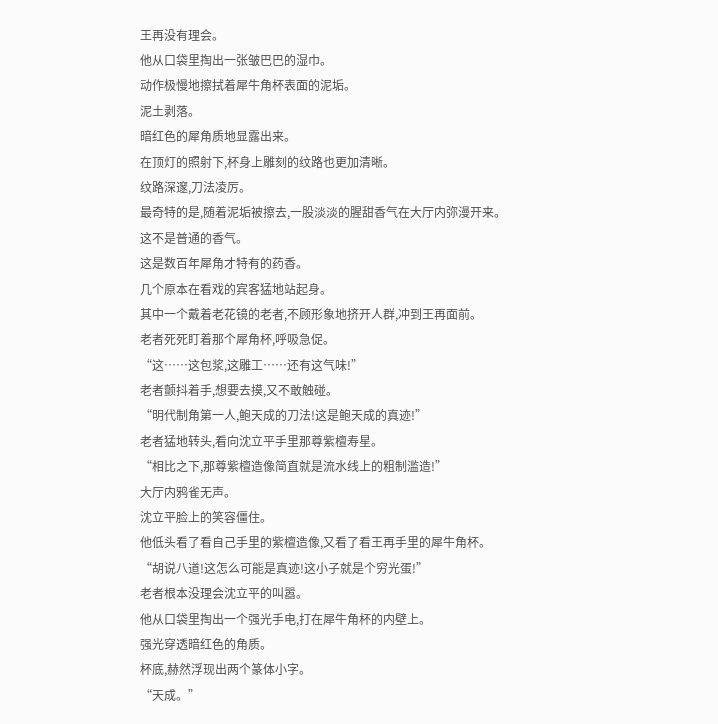王再没有理会。
他从口袋里掏出一张皱巴巴的湿巾。
动作极慢地擦拭着犀牛角杯表面的泥垢。
泥土剥落。
暗红色的犀角质地显露出来。
在顶灯的照射下,杯身上雕刻的纹路也更加清晰。
纹路深邃,刀法凌厉。
最奇特的是,随着泥垢被擦去,一股淡淡的腥甜香气在大厅内弥漫开来。
这不是普通的香气。
这是数百年犀角才特有的药香。
几个原本在看戏的宾客猛地站起身。
其中一个戴着老花镜的老者,不顾形象地挤开人群,冲到王再面前。
老者死死盯着那个犀角杯,呼吸急促。
“这……这包浆,这雕工……还有这气味!”
老者颤抖着手,想要去摸,又不敢触碰。
“明代制角第一人,鲍天成的刀法!这是鲍天成的真迹!”
老者猛地转头,看向沈立平手里那尊紫檀寿星。
“相比之下,那尊紫檀造像简直就是流水线上的粗制滥造!”
大厅内鸦雀无声。
沈立平脸上的笑容僵住。
他低头看了看自己手里的紫檀造像,又看了看王再手里的犀牛角杯。
“胡说八道!这怎么可能是真迹!这小子就是个穷光蛋!”
老者根本没理会沈立平的叫嚣。
他从口袋里掏出一个强光手电,打在犀牛角杯的内壁上。
强光穿透暗红色的角质。
杯底,赫然浮现出两个篆体小字。
“天成。”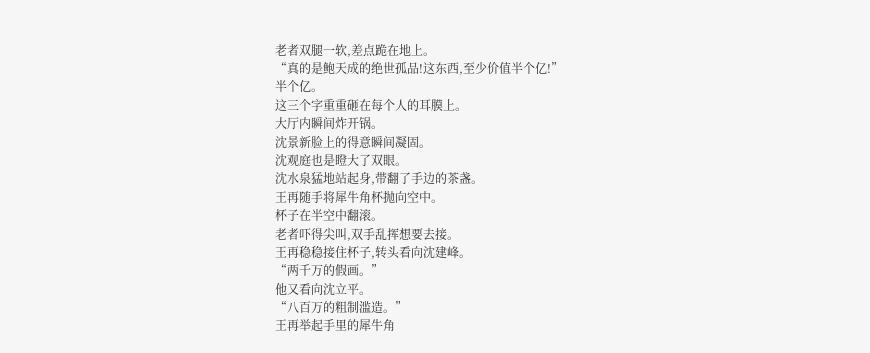老者双腿一软,差点跪在地上。
“真的是鲍天成的绝世孤品!这东西,至少价值半个亿!”
半个亿。
这三个字重重砸在每个人的耳膜上。
大厅内瞬间炸开锅。
沈景新脸上的得意瞬间凝固。
沈观庭也是瞪大了双眼。
沈水泉猛地站起身,带翻了手边的茶盏。
王再随手将犀牛角杯抛向空中。
杯子在半空中翻滚。
老者吓得尖叫,双手乱挥想要去接。
王再稳稳接住杯子,转头看向沈建峰。
“两千万的假画。”
他又看向沈立平。
“八百万的粗制滥造。”
王再举起手里的犀牛角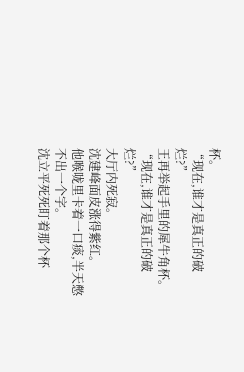杯。
“现在,谁才是真正的破烂?”
王再举起手里的犀牛角杯。
“现在,谁才是真正的破烂?”
大厅内死寂。
沈建峰面皮涨得紫红。
他喉咙里卡着一口痰,半天憋不出一个字。
沈立平死死盯着那个杯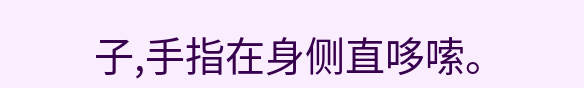子,手指在身侧直哆嗦。